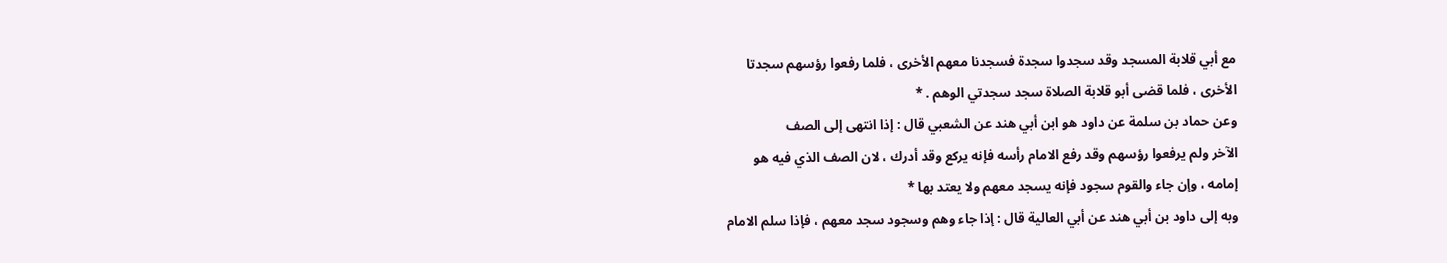مع أبي قلابة المسجد وقد سجدوا سجدة فسجدنا معهم الأخرى ، فلما رفعوا رؤسهم سجدتا
الأخرى ، فلما قضى أبو قلابة الصلاة سجد سجدتي الوهم . *
وعن حماد بن سلمة عن داود هو ابن أبي هند عن الشعبي قال : إذا انتهى إلى الصف
الآخر ولم يرفعوا رؤسهم وقد رفع الامام رأسه فإنه يركع وقد أدرك ، لان الصف الذي فيه هو
إمامه ، وإن جاء والقوم سجود فإنه يسجد معهم ولا يعتد بها *
وبه إلى داود بن أبي هند عن أبي العالية قال : إذا جاء وهم وسجود سجد معهم ، فإذا سلم الامام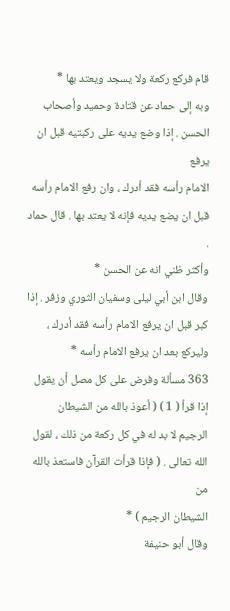قام فركع ركعة ولا يسجد ويعتد بها *
وبه إلى حماد عن قتادة وحميد وأصحاب الحسن . إذا وضع يديه على ركبتيه قبل ان يرفع
الامام رأسه فقد أدرك ، وان رفع الامام رأسه قبل ان يضع يديه فإنه لا يعتد بها . قال حماد .
وأكثر ظني انه عن الحسن *
وقال ابن أبي ليلى وسفيان الثوري وزفر . إذا كبر قبل ان يرفع الامام رأسه فقد أدرك ،
وليركع بعد ان يرفع الامام رأسه *
363 مسألة وفرض على كل مصل أن يقول إذا قرأ ( 1 ) ( أعوذ بالله من الشيطان
الرجيم لا بد له في كل ركعة من ذلك ، لقول الله تعالى . ( فإذا قرأت القرآن فاستعذ بالله من
الشيطان الرجيم ) *
وقال أبو حنيفة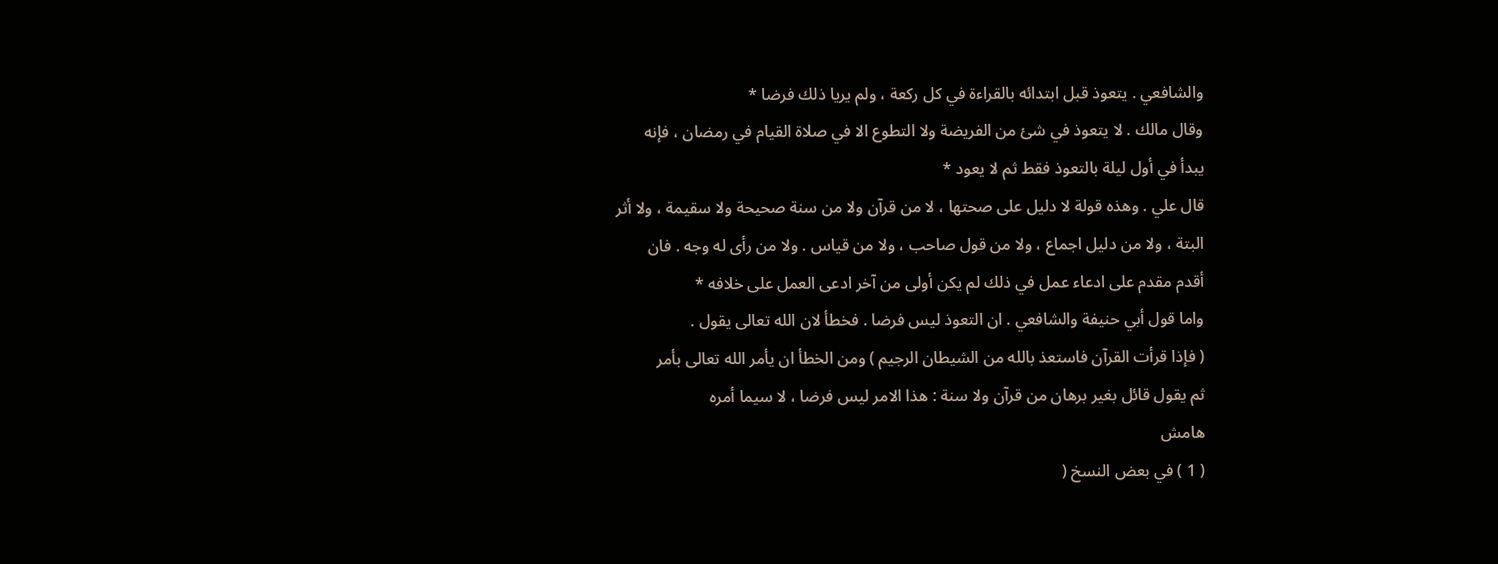والشافعي . يتعوذ قبل ابتدائه بالقراءة في كل ركعة ، ولم يريا ذلك فرضا *
وقال مالك . لا يتعوذ في شئ من الفريضة ولا التطوع الا في صلاة القيام في رمضان ، فإنه
يبدأ في أول ليلة بالتعوذ فقط ثم لا يعود *
قال علي . وهذه قولة لا دليل على صحتها ، لا من قرآن ولا من سنة صحيحة ولا سقيمة ، ولا أثر
البتة ، ولا من دليل اجماع ، ولا من قول صاحب ، ولا من قياس . ولا من رأى له وجه . فان
أقدم مقدم على ادعاء عمل في ذلك لم يكن أولى من آخر ادعى العمل على خلافه *
واما قول أبي حنيفة والشافعي . ان التعوذ ليس فرضا . فخطأ لان الله تعالى يقول .
( فإذا قرأت القرآن فاستعذ بالله من الشيطان الرجيم ) ومن الخطأ ان يأمر الله تعالى بأمر
ثم يقول قائل بغير برهان من قرآن ولا سنة : هذا الامر ليس فرضا ، لا سيما أمره
هامش
( 1 ) في بعض النسخ (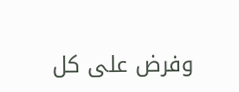وفرض على كل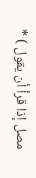مصل إذا قرأ أن يقول ) *